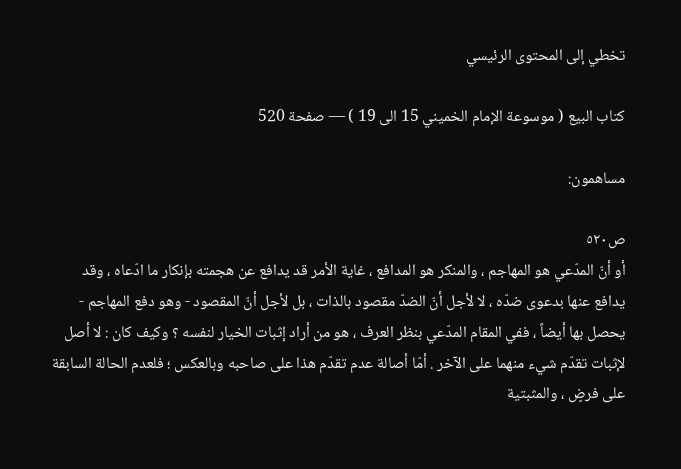تخطي إلى المحتوى الرئيسي

كتاب البيع ( موسوعة الإمام الخميني 15 الى 19 ) — صفحة 520

مساهمون:

ص٥٢٠
أو أنّ المدّعي هو المهاجم ، والمنكر هو المدافع ، غاية الأمر قد يدافع عن هجمته بإنكار ما ادّعاه ، وقد يدافع عنها بدعوى ضدّه ، لا لأجل أنّ الضدّ مقصود بالذات ، بل لأجل أنّ المقصود - وهو دفع المهاجم - يحصل بها أيضاً ، ففي المقام المدّعي بنظر العرف ، هو من أراد إثبات الخيار لنفسه ؟ وكيف كان : لا أصل لإثبات تقدّم شيء منهما على الآخر . أمّا أصالة عدم تقدّم هذا على صاحبه وبالعكس ؛ فلعدم الحالة السابقة على فرضٍ ، والمثبتية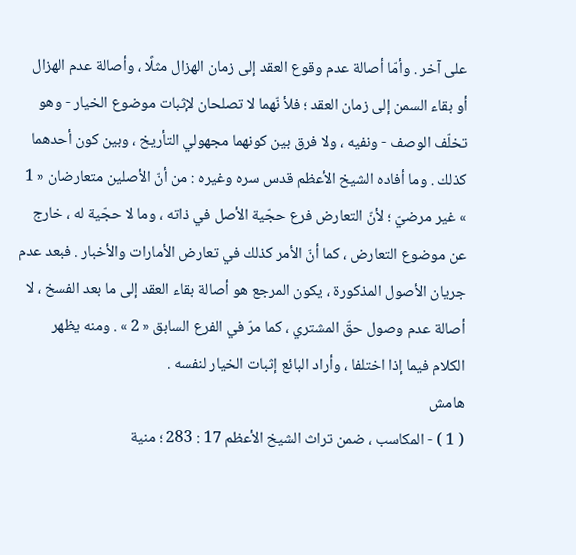على آخر . وأمّا أصالة عدم وقوع العقد إلى زمان الهزال مثلًا ، وأصالة عدم الهزال أو بقاء السمن إلى زمان العقد ؛ فلأ نّهما لا تصلحان لإثبات موضوع الخيار - وهو تخلّف الوصف - ونفيه ، ولا فرق بين كونهما مجهولي التأريخ ، وبين كون أحدهما كذلك . وما أفاده الشيخ الأعظم قدس سره وغيره : من أنّ الأصلين متعارضان « 1 » غير مرضيّ ؛ لأنّ التعارض فرع حجّية الأصل في ذاته ، وما لا حجّية له ، خارج عن موضوع التعارض ، كما أنّ الأمر كذلك في تعارض الأمارات والأخبار . فبعد عدم جريان الأصول المذكورة ، يكون المرجع هو أصالة بقاء العقد إلى ما بعد الفسخ ، لا أصالة عدم وصول حقّ المشتري ، كما مرّ في الفرع السابق « 2 » . ومنه يظهر الكلام فيما إذا اختلفا ، وأراد البائع إثبات الخيار لنفسه .
هامش
( 1 ) - المكاسب ، ضمن تراث الشيخ الأعظم 17 : 283 ؛ منية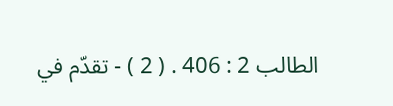الطالب 2 : 406 . ( 2 ) - تقدّم في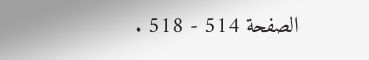الصفحة 514 - 518 .